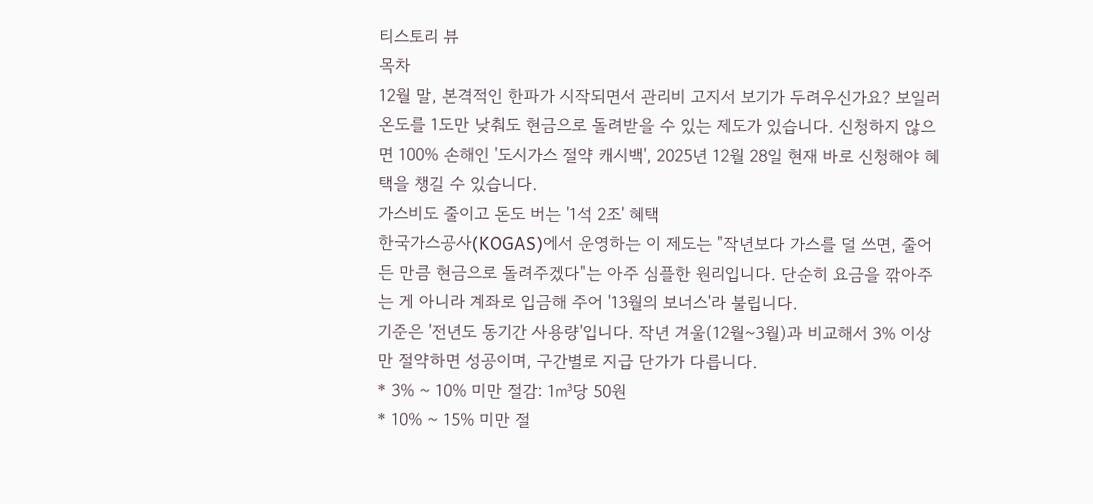티스토리 뷰
목차
12월 말, 본격적인 한파가 시작되면서 관리비 고지서 보기가 두려우신가요? 보일러 온도를 1도만 낮춰도 현금으로 돌려받을 수 있는 제도가 있습니다. 신청하지 않으면 100% 손해인 '도시가스 절약 캐시백', 2025년 12월 28일 현재 바로 신청해야 혜택을 챙길 수 있습니다.
가스비도 줄이고 돈도 버는 '1석 2조' 혜택
한국가스공사(KOGAS)에서 운영하는 이 제도는 "작년보다 가스를 덜 쓰면, 줄어든 만큼 현금으로 돌려주겠다"는 아주 심플한 원리입니다. 단순히 요금을 깎아주는 게 아니라 계좌로 입금해 주어 '13월의 보너스'라 불립니다.
기준은 '전년도 동기간 사용량'입니다. 작년 겨울(12월~3월)과 비교해서 3% 이상만 절약하면 성공이며, 구간별로 지급 단가가 다릅니다.
* 3% ~ 10% 미만 절감: 1㎥당 50원
* 10% ~ 15% 미만 절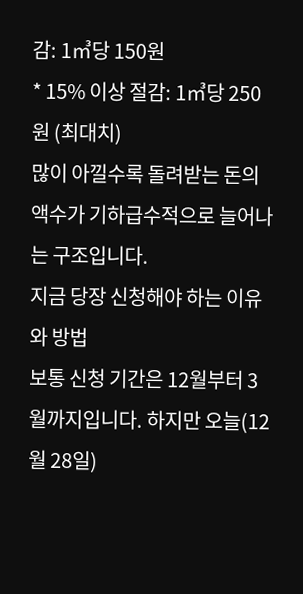감: 1㎥당 150원
* 15% 이상 절감: 1㎥당 250원 (최대치)
많이 아낄수록 돌려받는 돈의 액수가 기하급수적으로 늘어나는 구조입니다.
지금 당장 신청해야 하는 이유와 방법
보통 신청 기간은 12월부터 3월까지입니다. 하지만 오늘(12월 28일)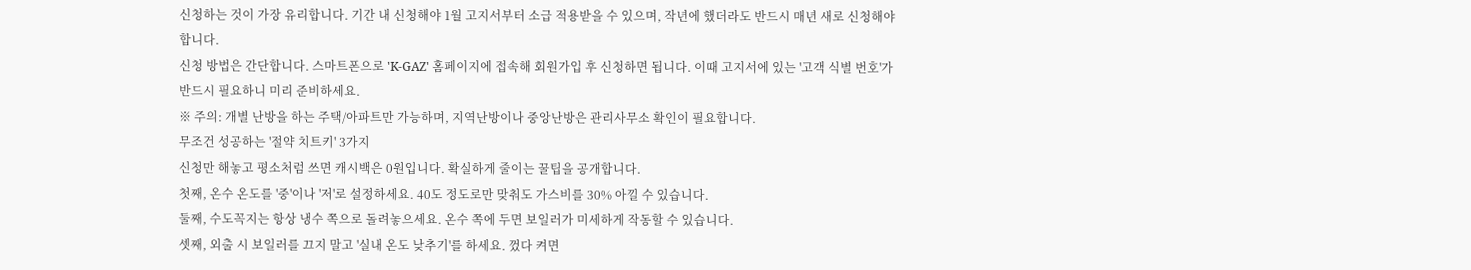신청하는 것이 가장 유리합니다. 기간 내 신청해야 1월 고지서부터 소급 적용받을 수 있으며, 작년에 했더라도 반드시 매년 새로 신청해야 합니다.
신청 방법은 간단합니다. 스마트폰으로 'K-GAZ' 홈페이지에 접속해 회원가입 후 신청하면 됩니다. 이때 고지서에 있는 '고객 식별 번호'가 반드시 필요하니 미리 준비하세요.
※ 주의: 개별 난방을 하는 주택/아파트만 가능하며, 지역난방이나 중앙난방은 관리사무소 확인이 필요합니다.
무조건 성공하는 '절약 치트키' 3가지
신청만 해놓고 평소처럼 쓰면 캐시백은 0원입니다. 확실하게 줄이는 꿀팁을 공개합니다.
첫째, 온수 온도를 '중'이나 '저'로 설정하세요. 40도 정도로만 맞춰도 가스비를 30% 아낄 수 있습니다.
둘째, 수도꼭지는 항상 냉수 쪽으로 돌려놓으세요. 온수 쪽에 두면 보일러가 미세하게 작동할 수 있습니다.
셋째, 외출 시 보일러를 끄지 말고 '실내 온도 낮추기'를 하세요. 껐다 켜면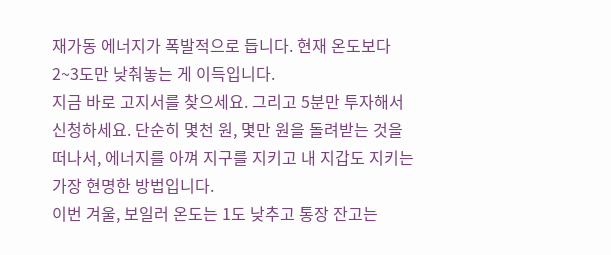재가동 에너지가 폭발적으로 듭니다. 현재 온도보다 2~3도만 낮춰놓는 게 이득입니다.
지금 바로 고지서를 찾으세요. 그리고 5분만 투자해서 신청하세요. 단순히 몇천 원, 몇만 원을 돌려받는 것을 떠나서, 에너지를 아껴 지구를 지키고 내 지갑도 지키는 가장 현명한 방법입니다.
이번 겨울, 보일러 온도는 1도 낮추고 통장 잔고는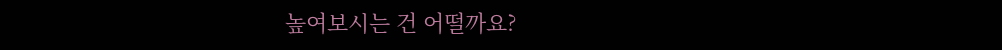높여보시는 건 어떨까요?